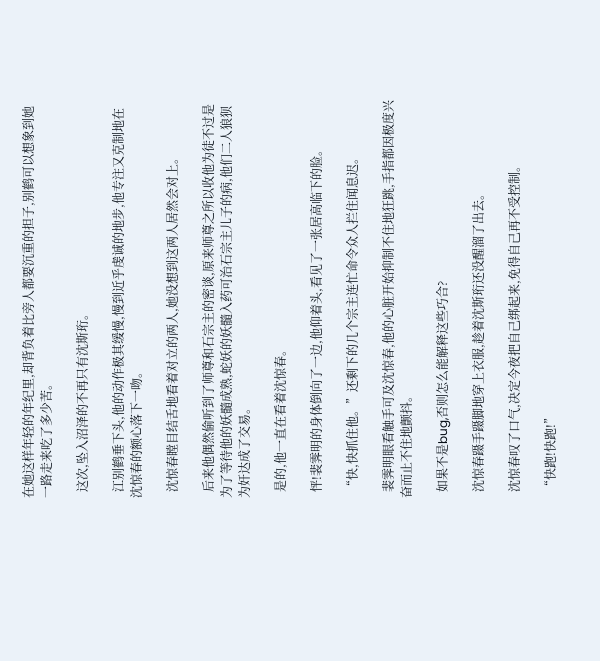在她这样年轻的年纪里,却背负着比旁人都要沉重的担子,别鹤可以想象到她一路走来吃了多少苦。

  这次,坠入沼泽的不再只有沈斯珩。

  江别鹤垂下头,他的动作极其缓慢,慢到近乎虔诚的地步,他专注又克制地在沈惊春的额心落下一吻。

  沈惊春瞠目结舌地看着对立的两人,她没想到这两人居然会对上。

  后来他偶然偷听到了师尊和石宗主的密谈,原来师尊之所以收他为徒不过是为了等待他的妖髓成熟,蛇妖的妖髓入药可治石宗主儿子的病,他们二人狼狈为奸达成了交易。

  是的,他一直在看着沈惊春。

  怦!裴霁明的身体倒向了一边,他仰着头,看见了一张居高临下的脸。

  “快,快抓住他。”还剩下的几个宗主连忙命令众人拦住闻息迟。

  裴霁明眼看触手可及沈惊春,他的心脏开始抑制不住地狂跳,手指都因极度兴奋而止不住地颤抖。

  如果不是bug,否则怎么能解释这些巧合?

  沈惊春蹑手蹑脚地穿上衣服,趁着沈斯珩还没醒溜了出去。

  沈惊春叹了口气,决定今夜把自己绑起来,免得自己再不受控制。

  “快跑!快跑!”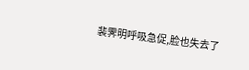裴霁明呼吸急促,脸也失去了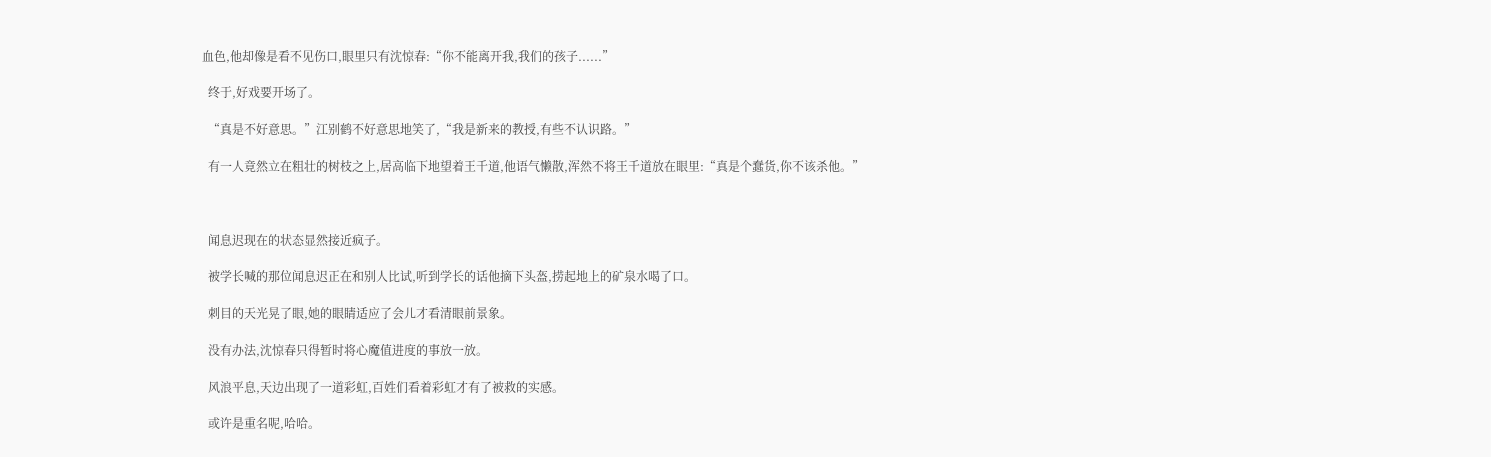血色,他却像是看不见伤口,眼里只有沈惊春:“你不能离开我,我们的孩子......”

  终于,好戏要开场了。

  “真是不好意思。”江别鹤不好意思地笑了,“我是新来的教授,有些不认识路。”

  有一人竟然立在粗壮的树枝之上,居高临下地望着王千道,他语气懒散,浑然不将王千道放在眼里:“真是个蠢货,你不该杀他。”



  闻息迟现在的状态显然接近疯子。

  被学长喊的那位闻息迟正在和别人比试,听到学长的话他摘下头盔,捞起地上的矿泉水喝了口。

  刺目的天光晃了眼,她的眼睛适应了会儿才看清眼前景象。

  没有办法,沈惊春只得暂时将心魔值进度的事放一放。

  风浪平息,天边出现了一道彩虹,百姓们看着彩虹才有了被救的实感。

  或许是重名呢,哈哈。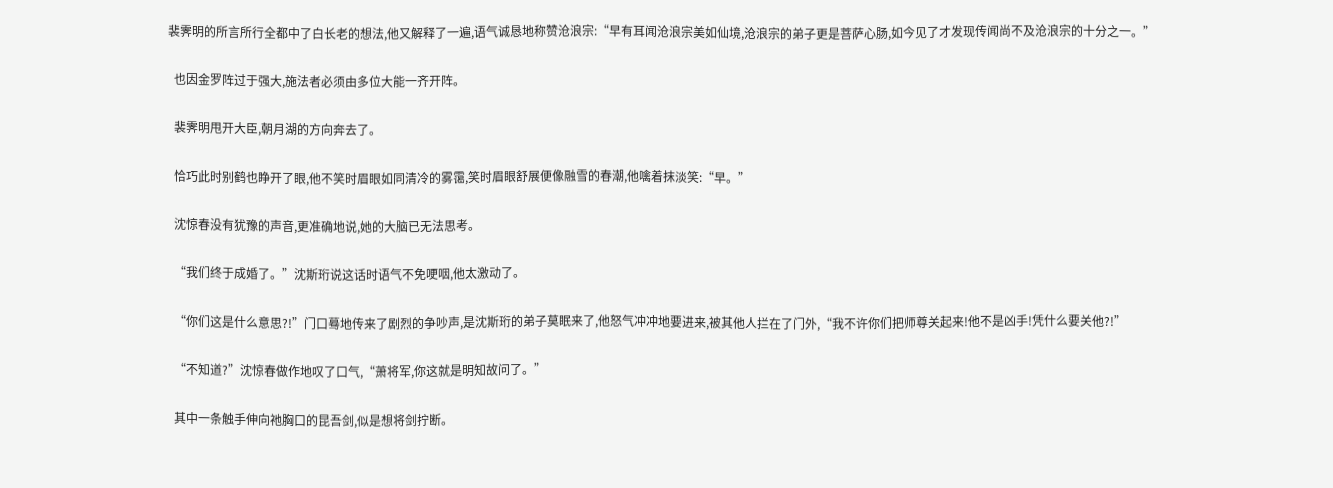裴霁明的所言所行全都中了白长老的想法,他又解释了一遍,语气诚恳地称赞沧浪宗:“早有耳闻沧浪宗美如仙境,沧浪宗的弟子更是菩萨心肠,如今见了才发现传闻尚不及沧浪宗的十分之一。”

  也因金罗阵过于强大,施法者必须由多位大能一齐开阵。

  裴霁明甩开大臣,朝月湖的方向奔去了。

  恰巧此时别鹤也睁开了眼,他不笑时眉眼如同清冷的雾霭,笑时眉眼舒展便像融雪的春潮,他噙着抹淡笑:“早。”

  沈惊春没有犹豫的声音,更准确地说,她的大脑已无法思考。

  “我们终于成婚了。”沈斯珩说这话时语气不免哽咽,他太激动了。

  “你们这是什么意思?!”门口蓦地传来了剧烈的争吵声,是沈斯珩的弟子莫眠来了,他怒气冲冲地要进来,被其他人拦在了门外,“我不许你们把师尊关起来!他不是凶手!凭什么要关他?!”

  “不知道?”沈惊春做作地叹了口气,“萧将军,你这就是明知故问了。”

  其中一条触手伸向祂胸口的昆吾剑,似是想将剑拧断。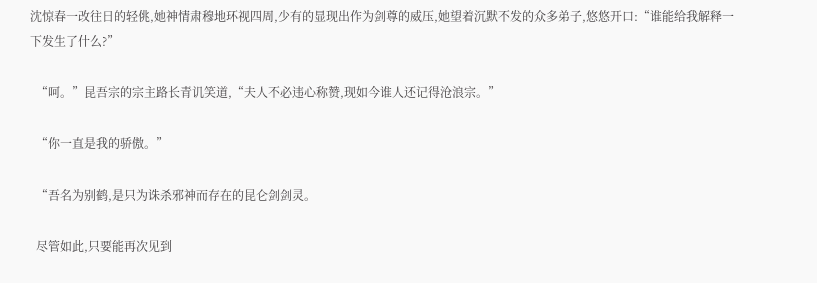沈惊春一改往日的轻佻,她神情肃穆地环视四周,少有的显现出作为剑尊的威压,她望着沉默不发的众多弟子,悠悠开口:“谁能给我解释一下发生了什么?”

  “呵。”昆吾宗的宗主路长青讥笑道,“夫人不必违心称赞,现如今谁人还记得沧浪宗。”

  “你一直是我的骄傲。”

  “吾名为别鹤,是只为诛杀邪神而存在的昆仑剑剑灵。

  尽管如此,只要能再次见到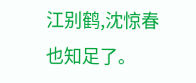江别鹤,沈惊春也知足了。